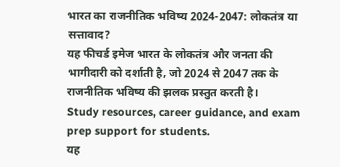भारत का राजनीतिक भविष्य 2024-2047: लोकतंत्र या सत्तावाद?
यह फीचर्ड इमेज भारत के लोकतंत्र और जनता की भागीदारी को दर्शाती है, जो 2024 से 2047 तक के राजनीतिक भविष्य की झलक प्रस्तुत करती है।
Study resources, career guidance, and exam prep support for students.
यह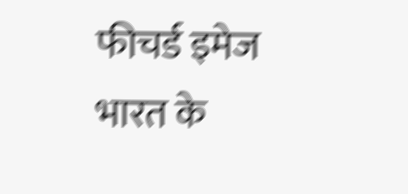फीचर्ड इमेज भारत के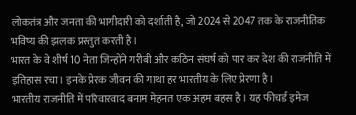लोकतंत्र और जनता की भागीदारी को दर्शाती है, जो 2024 से 2047 तक के राजनीतिक भविष्य की झलक प्रस्तुत करती है।
भारत के वे शीर्ष 10 नेता जिन्होंने गरीबी और कठिन संघर्ष को पार कर देश की राजनीति में इतिहास रचा। इनके प्रेरक जीवन की गाथा हर भारतीय के लिए प्रेरणा है।
भारतीय राजनीति में परिवारवाद बनाम मेहनत एक अहम बहस है। यह फीचर्ड इमेज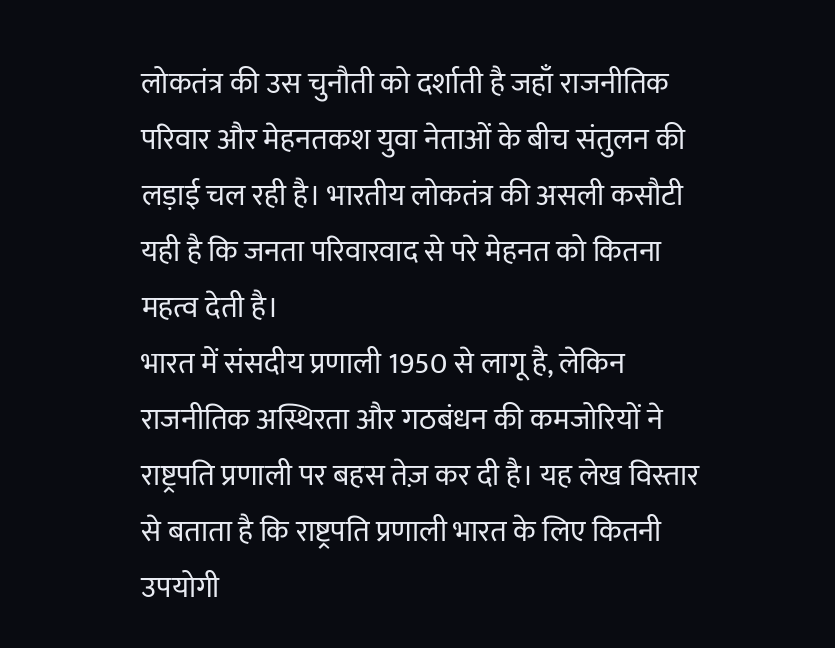लोकतंत्र की उस चुनौती को दर्शाती है जहाँ राजनीतिक परिवार और मेहनतकश युवा नेताओं के बीच संतुलन की लड़ाई चल रही है। भारतीय लोकतंत्र की असली कसौटी यही है कि जनता परिवारवाद से परे मेहनत को कितना महत्व देती है।
भारत में संसदीय प्रणाली 1950 से लागू है, लेकिन राजनीतिक अस्थिरता और गठबंधन की कमजोरियों ने राष्ट्रपति प्रणाली पर बहस तेज़ कर दी है। यह लेख विस्तार से बताता है कि राष्ट्रपति प्रणाली भारत के लिए कितनी उपयोगी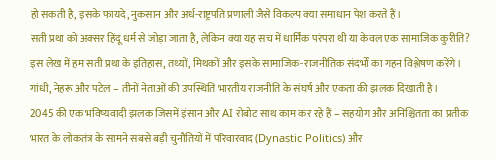हो सकती है, इसके फायदे, नुकसान और अर्ध-राष्ट्रपति प्रणाली जैसे विकल्प क्या समाधान पेश करते हैं।
सती प्रथा को अक्सर हिंदू धर्म से जोड़ा जाता है, लेकिन क्या यह सच में धार्मिक परंपरा थी या केवल एक सामाजिक कुरीति? इस लेख में हम सती प्रथा के इतिहास, तथ्यों, मिथकों और इसके सामाजिक-राजनीतिक संदर्भों का गहन विश्लेषण करेंगे।
गांधी, नेहरू और पटेल – तीनों नेताओं की उपस्थिति भारतीय राजनीति के संघर्ष और एकता की झलक दिखाती है।
2045 की एक भविष्यवादी झलक जिसमें इंसान और AI रोबोट साथ काम कर रहे हैं – सहयोग और अनिश्चितता का प्रतीक
भारत के लोकतंत्र के सामने सबसे बड़ी चुनौतियों में परिवारवाद (Dynastic Politics) और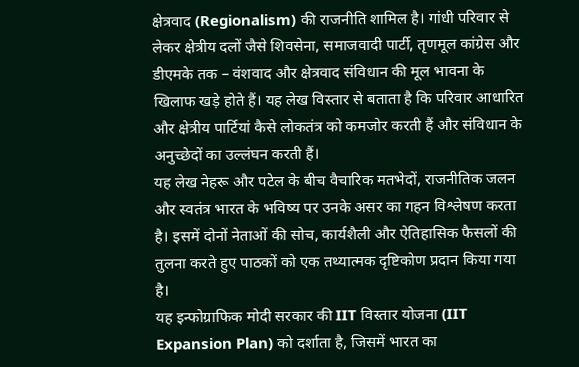क्षेत्रवाद (Regionalism) की राजनीति शामिल है। गांधी परिवार से लेकर क्षेत्रीय दलों जैसे शिवसेना, समाजवादी पार्टी, तृणमूल कांग्रेस और डीएमके तक – वंशवाद और क्षेत्रवाद संविधान की मूल भावना के खिलाफ खड़े होते हैं। यह लेख विस्तार से बताता है कि परिवार आधारित और क्षेत्रीय पार्टियां कैसे लोकतंत्र को कमजोर करती हैं और संविधान के अनुच्छेदों का उल्लंघन करती हैं।
यह लेख नेहरू और पटेल के बीच वैचारिक मतभेदों, राजनीतिक जलन और स्वतंत्र भारत के भविष्य पर उनके असर का गहन विश्लेषण करता है। इसमें दोनों नेताओं की सोच, कार्यशैली और ऐतिहासिक फैसलों की तुलना करते हुए पाठकों को एक तथ्यात्मक दृष्टिकोण प्रदान किया गया है।
यह इन्फोग्राफिक मोदी सरकार की IIT विस्तार योजना (IIT Expansion Plan) को दर्शाता है, जिसमें भारत का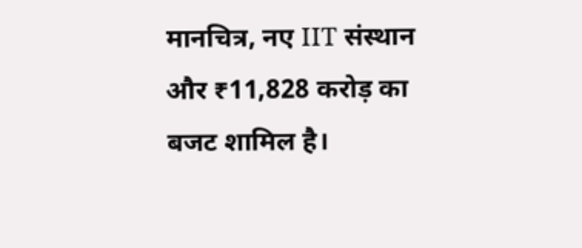मानचित्र, नए IIT संस्थान और ₹11,828 करोड़ का बजट शामिल है।